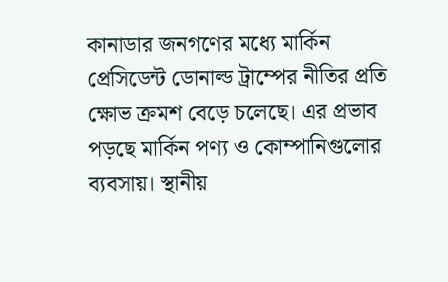কানাডার জনগণের মধ্যে মার্কিন প্রেসিডেন্ট ডোনাল্ড ট্রাম্পের নীতির প্রতি ক্ষোভ ক্রমশ বেড়ে চলেছে। এর প্রভাব পড়ছে মার্কিন পণ্য ও কোম্পানিগুলোর ব্যবসায়। স্থানীয়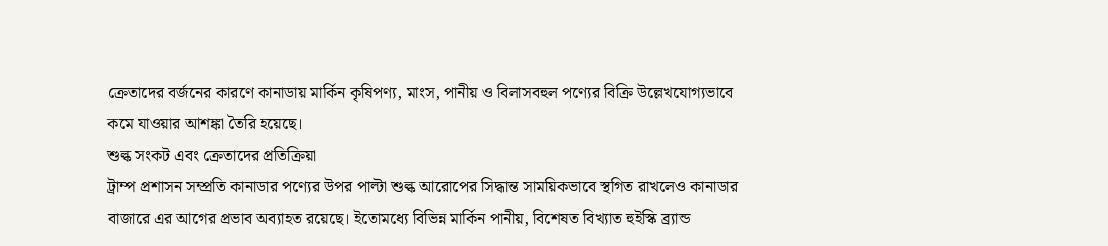ক্রেতাদের বর্জনের কারণে কানাডায় মার্কিন কৃষিপণ্য, মাংস, পানীয় ও বিলাসবহুল পণ্যের বিক্রি উল্লেখযোগ্যভাবে কমে যাওয়ার আশঙ্কা তৈরি হয়েছে।
শুল্ক সংকট এবং ক্রেতাদের প্রতিক্রিয়া
ট্রাম্প প্রশাসন সম্প্রতি কানাডার পণ্যের উপর পাল্টা শুল্ক আরোপের সিদ্ধান্ত সাময়িকভাবে স্থগিত রাখলেও কানাডার বাজারে এর আগের প্রভাব অব্যাহত রয়েছে। ইতোমধ্যে বিভিন্ন মার্কিন পানীয়, বিশেষত বিখ্যাত হুইস্কি ব্র্যান্ড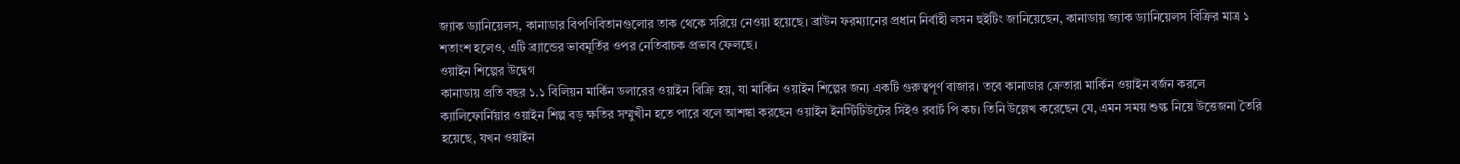জ্যাক ড্যানিয়েলস, কানাডার বিপণিবিতানগুলোর তাক থেকে সরিয়ে নেওয়া হয়েছে। ব্রাউন ফরম্যানের প্রধান নির্বাহী লসন হুইটিং জানিয়েছেন, কানাডায় জ্যাক ড্যানিয়েলস বিক্রির মাত্র ১ শতাংশ হলেও, এটি ব্র্যান্ডের ভাবমূর্তির ওপর নেতিবাচক প্রভাব ফেলছে।
ওয়াইন শিল্পের উদ্বেগ
কানাডায় প্রতি বছর ১.১ বিলিয়ন মার্কিন ডলারের ওয়াইন বিক্রি হয়, যা মার্কিন ওয়াইন শিল্পের জন্য একটি গুরুত্বপূর্ণ বাজার। তবে কানাডার ক্রেতারা মার্কিন ওয়াইন বর্জন করলে ক্যালিফোর্নিয়ার ওয়াইন শিল্প বড় ক্ষতির সম্মুখীন হতে পারে বলে আশঙ্কা করছেন ওয়াইন ইনস্টিটিউটের সিইও রবার্ট পি কচ। তিনি উল্লেখ করেছেন যে, এমন সময় শুল্ক নিয়ে উত্তেজনা তৈরি হয়েছে, যখন ওয়াইন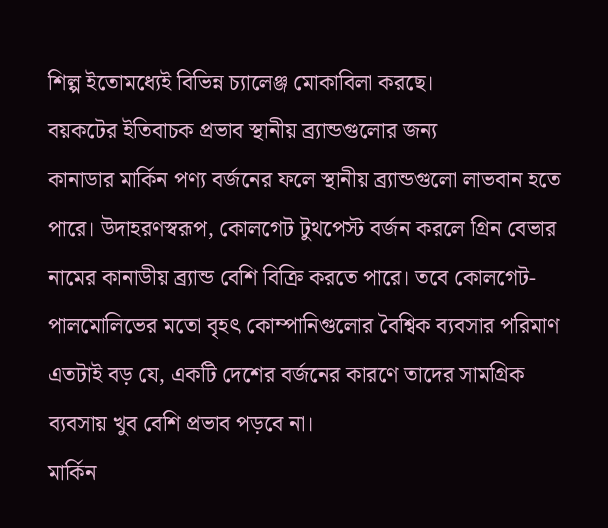শিল্প ইতোমধ্যেই বিভিন্ন চ্যালেঞ্জ মোকাবিলা করছে।
বয়কটের ইতিবাচক প্রভাব স্থানীয় ব্র্যান্ডগুলোর জন্য
কানাডার মার্কিন পণ্য বর্জনের ফলে স্থানীয় ব্র্যান্ডগুলো লাভবান হতে পারে। উদাহরণস্বরূপ, কোলগেট টুথপেস্ট বর্জন করলে গ্রিন বেভার নামের কানাডীয় ব্র্যান্ড বেশি বিক্রি করতে পারে। তবে কোলগেট-পালমোলিভের মতো বৃহৎ কোম্পানিগুলোর বৈশ্বিক ব্যবসার পরিমাণ এতটাই বড় যে, একটি দেশের বর্জনের কারণে তাদের সামগ্রিক ব্যবসায় খুব বেশি প্রভাব পড়বে না।
মার্কিন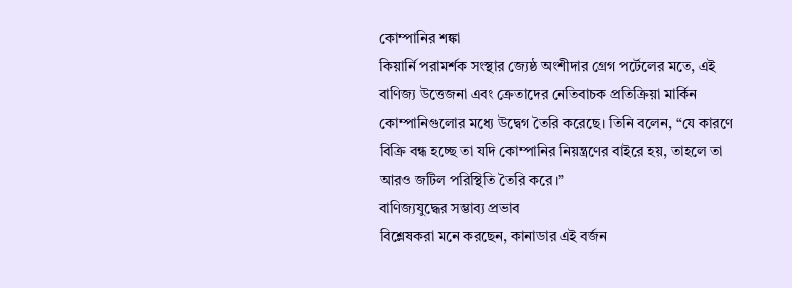কোম্পানির শঙ্কা
কিয়ার্নি পরামর্শক সংস্থার জ্যেষ্ঠ অংশীদার গ্রেগ পর্টেলের মতে, এই বাণিজ্য উত্তেজনা এবং ক্রেতাদের নেতিবাচক প্রতিক্রিয়া মার্কিন কোম্পানিগুলোর মধ্যে উদ্বেগ তৈরি করেছে। তিনি বলেন, “যে কারণে বিক্রি বন্ধ হচ্ছে তা যদি কোম্পানির নিয়ন্ত্রণের বাইরে হয়, তাহলে তা আরও জটিল পরিস্থিতি তৈরি করে।”
বাণিজ্যযুদ্ধের সম্ভাব্য প্রভাব
বিশ্লেষকরা মনে করছেন, কানাডার এই বর্জন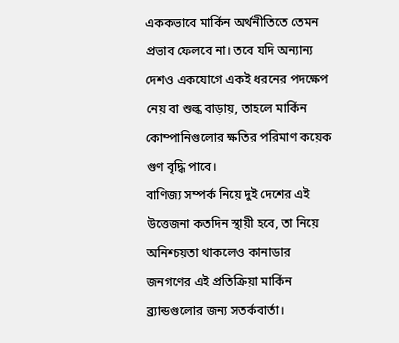এককভাবে মার্কিন অর্থনীতিতে তেমন প্রভাব ফেলবে না। তবে যদি অন্যান্য দেশও একযোগে একই ধরনের পদক্ষেপ নেয় বা শুল্ক বাড়ায়, তাহলে মার্কিন কোম্পানিগুলোর ক্ষতির পরিমাণ কয়েক গুণ বৃদ্ধি পাবে।
বাণিজ্য সম্পর্ক নিয়ে দুই দেশের এই উত্তেজনা কতদিন স্থায়ী হবে, তা নিয়ে অনিশ্চয়তা থাকলেও কানাডার জনগণের এই প্রতিক্রিয়া মার্কিন ব্র্যান্ডগুলোর জন্য সতর্কবার্তা।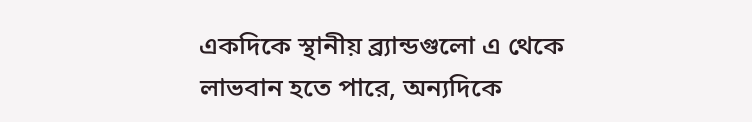একদিকে স্থানীয় ব্র্যান্ডগুলো এ থেকে লাভবান হতে পারে, অন্যদিকে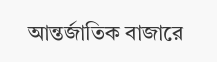আন্তর্জাতিক বাজারে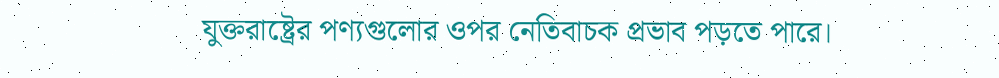যুক্তরাষ্ট্রের পণ্যগুলোর ওপর নেতিবাচক প্রভাব পড়তে পারে।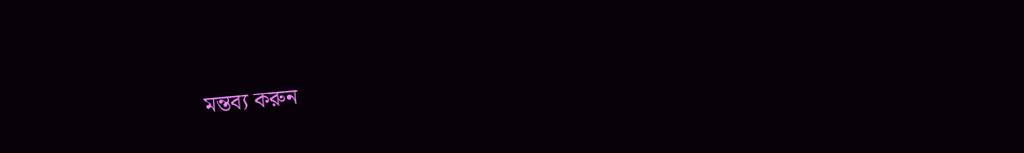মন্তব্য করুন